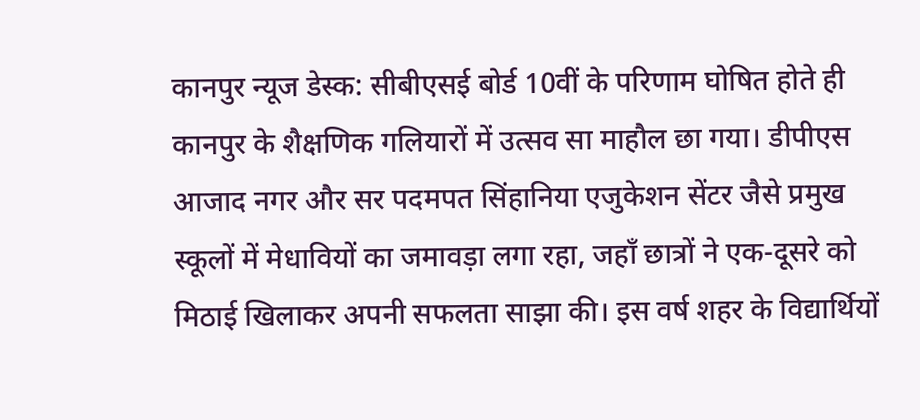कानपुर न्यूज डेस्क: सीबीएसई बोर्ड 10वीं के परिणाम घोषित होते ही कानपुर के शैक्षणिक गलियारों में उत्सव सा माहौल छा गया। डीपीएस आजाद नगर और सर पदमपत सिंहानिया एजुकेशन सेंटर जैसे प्रमुख स्कूलों में मेधावियों का जमावड़ा लगा रहा, जहाँ छात्रों ने एक-दूसरे को मिठाई खिलाकर अपनी सफलता साझा की। इस वर्ष शहर के विद्यार्थियों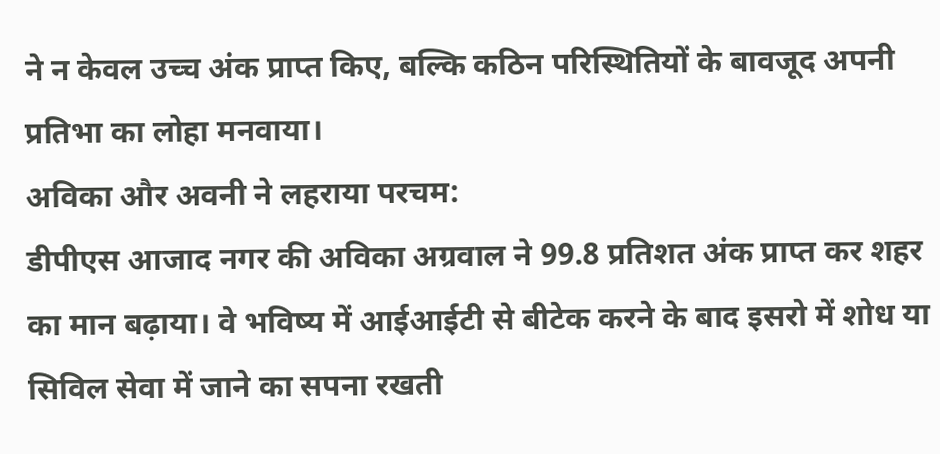ने न केवल उच्च अंक प्राप्त किए, बल्कि कठिन परिस्थितियों के बावजूद अपनी प्रतिभा का लोहा मनवाया।
अविका और अवनी ने लहराया परचम:
डीपीएस आजाद नगर की अविका अग्रवाल ने 99.8 प्रतिशत अंक प्राप्त कर शहर का मान बढ़ाया। वे भविष्य में आईआईटी से बीटेक करने के बाद इसरो में शोध या सिविल सेवा में जाने का सपना रखती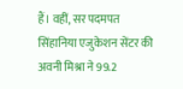हैं। वहीं, सर पदमपत सिंहानिया एजुकेशन सेंटर की अवनी मिश्रा ने 99.2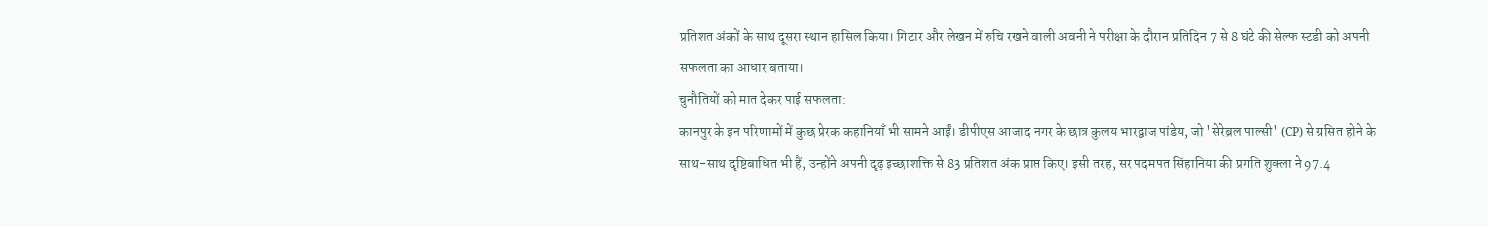प्रतिशत अंकों के साथ दूसरा स्थान हासिल किया। गिटार और लेखन में रुचि रखने वाली अवनी ने परीक्षा के दौरान प्रतिदिन 7 से 8 घंटे की सेल्फ स्टडी को अपनी सफलता का आधार बताया।
चुनौतियों को मात देकर पाई सफलता:
कानपुर के इन परिणामों में कुछ प्रेरक कहानियाँ भी सामने आईं। डीपीएस आजाद नगर के छात्र कुलय भारद्वाज पांडेय, जो 'सेरेब्रल पाल्सी' (CP) से ग्रसित होने के साथ-साथ दृष्टिबाधित भी हैं, उन्होंने अपनी दृढ़ इच्छाशक्ति से 83 प्रतिशत अंक प्राप्त किए। इसी तरह, सर पदमपत सिंहानिया की प्रगति शुक्ला ने 97.4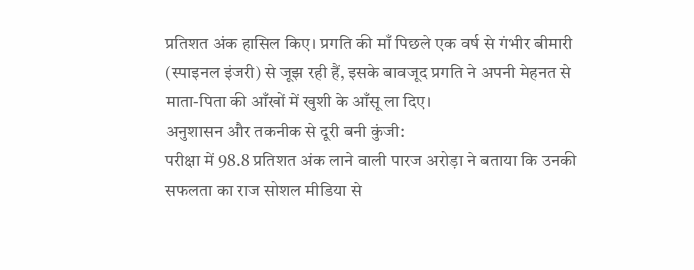प्रतिशत अंक हासिल किए। प्रगति की माँ पिछले एक वर्ष से गंभीर बीमारी (स्पाइनल इंजरी) से जूझ रही हैं, इसके बावजूद प्रगति ने अपनी मेहनत से माता-पिता की आँखों में खुशी के आँसू ला दिए।
अनुशासन और तकनीक से दूरी बनी कुंजी:
परीक्षा में 98.8 प्रतिशत अंक लाने वाली पारज अरोड़ा ने बताया कि उनकी सफलता का राज सोशल मीडिया से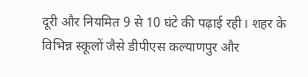दूरी और नियमित 9 से 10 घंटे की पढ़ाई रही। शहर के विभिन्न स्कूलों जैसे डीपीएस कल्याणपुर और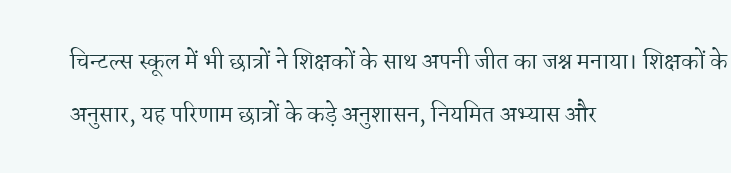चिन्टल्स स्कूल में भी छात्रों ने शिक्षकों के साथ अपनी जीत का जश्न मनाया। शिक्षकों के अनुसार, यह परिणाम छात्रों के कड़े अनुशासन, नियमित अभ्यास और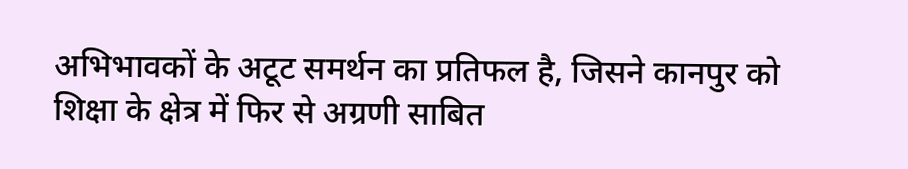अभिभावकों के अटूट समर्थन का प्रतिफल है, जिसने कानपुर को शिक्षा के क्षेत्र में फिर से अग्रणी साबित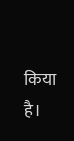किया है।